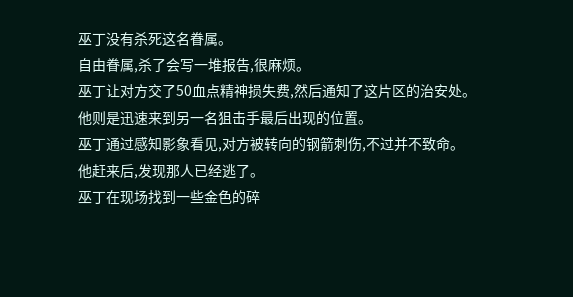巫丁没有杀死这名眷属。
自由眷属,杀了会写一堆报告,很麻烦。
巫丁让对方交了50血点精神损失费,然后通知了这片区的治安处。
他则是迅速来到另一名狙击手最后出现的位置。
巫丁通过感知影象看见,对方被转向的钢箭刺伤,不过并不致命。
他赶来后,发现那人已经逃了。
巫丁在现场找到一些金色的碎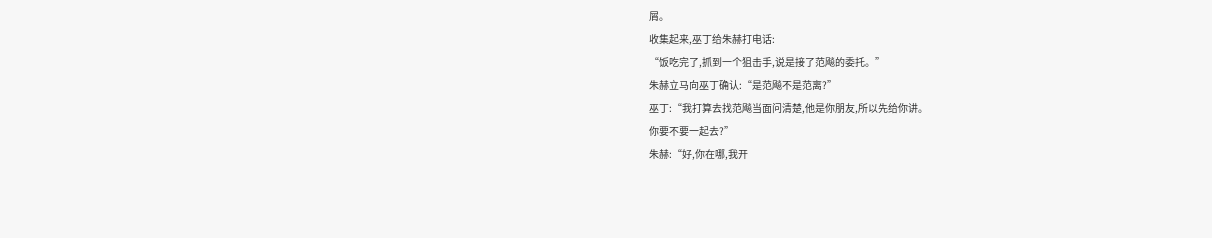屑。
收集起来,巫丁给朱赫打电话:
“饭吃完了,抓到一个狙击手,说是接了范飚的委托。”
朱赫立马向巫丁确认:“是范飚不是范离?”
巫丁:“我打算去找范飚当面问清楚,他是你朋友,所以先给你讲。
你要不要一起去?”
朱赫:“好,你在哪,我开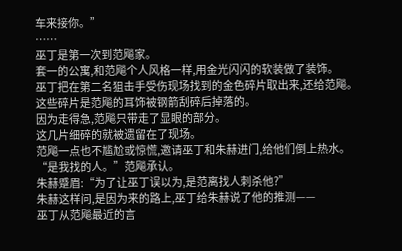车来接你。”
……
巫丁是第一次到范飚家。
套一的公寓,和范飚个人风格一样,用金光闪闪的软装做了装饰。
巫丁把在第二名狙击手受伤现场找到的金色碎片取出来,还给范飚。
这些碎片是范飚的耳饰被钢箭刮碎后掉落的。
因为走得急,范飚只带走了显眼的部分。
这几片细碎的就被遗留在了现场。
范飚一点也不尴尬或惊慌,邀请巫丁和朱赫进门,给他们倒上热水。
“是我找的人。”范飚承认。
朱赫蹙眉:“为了让巫丁误以为,是范离找人刺杀他?”
朱赫这样问,是因为来的路上,巫丁给朱赫说了他的推测——
巫丁从范飚最近的言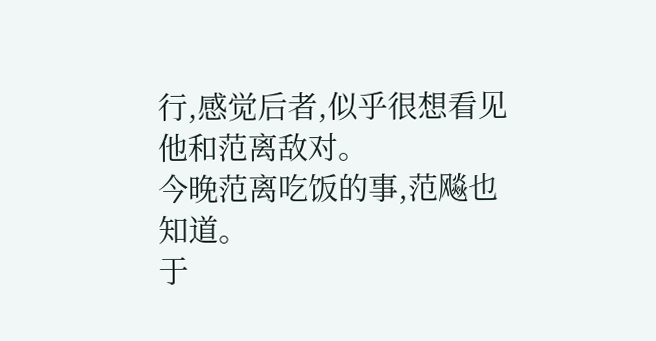行,感觉后者,似乎很想看见他和范离敌对。
今晚范离吃饭的事,范飚也知道。
于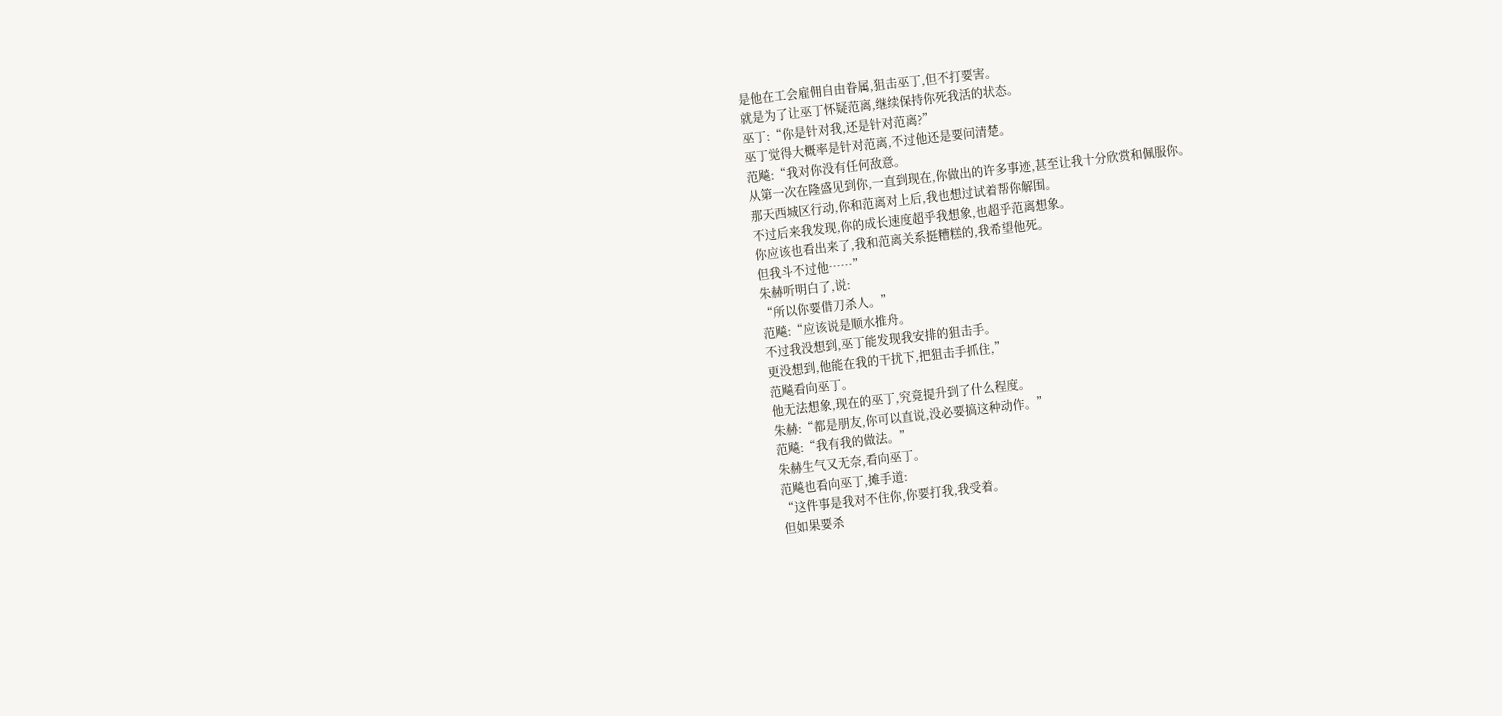是他在工会雇佣自由眷属,狙击巫丁,但不打要害。
就是为了让巫丁怀疑范离,继续保持你死我活的状态。
巫丁:“你是针对我,还是针对范离?”
巫丁觉得大概率是针对范离,不过他还是要问清楚。
范飚:“我对你没有任何敌意。
从第一次在隆盛见到你,一直到现在,你做出的许多事迹,甚至让我十分欣赏和佩服你。
那天西城区行动,你和范离对上后,我也想过试着帮你解围。
不过后来我发现,你的成长速度超乎我想象,也超乎范离想象。
你应该也看出来了,我和范离关系挺糟糕的,我希望他死。
但我斗不过他……”
朱赫听明白了,说:
“所以你要借刀杀人。”
范飚:“应该说是顺水推舟。
不过我没想到,巫丁能发现我安排的狙击手。
更没想到,他能在我的干扰下,把狙击手抓住,”
范飚看向巫丁。
他无法想象,现在的巫丁,究竟提升到了什么程度。
朱赫:“都是朋友,你可以直说,没必要搞这种动作。”
范飚:“我有我的做法。”
朱赫生气又无奈,看向巫丁。
范飚也看向巫丁,摊手道:
“这件事是我对不住你,你要打我,我受着。
但如果要杀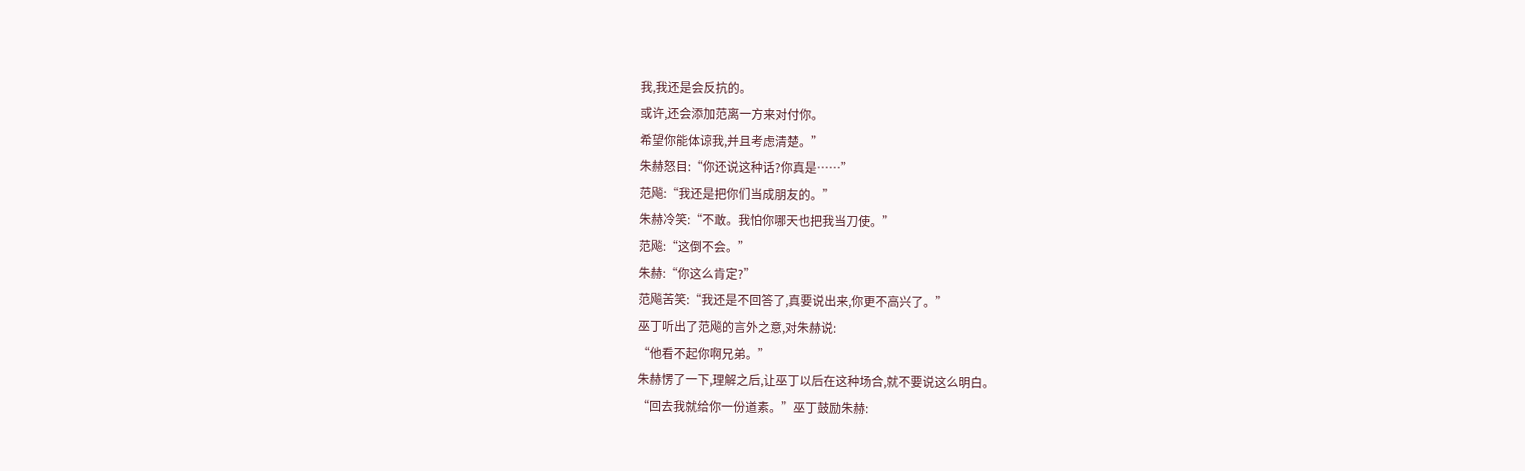我,我还是会反抗的。
或许,还会添加范离一方来对付你。
希望你能体谅我,并且考虑清楚。”
朱赫怒目:“你还说这种话?你真是……”
范飚:“我还是把你们当成朋友的。”
朱赫冷笑:“不敢。我怕你哪天也把我当刀使。”
范飚:“这倒不会。”
朱赫:“你这么肯定?”
范飚苦笑:“我还是不回答了,真要说出来,你更不高兴了。”
巫丁听出了范飚的言外之意,对朱赫说:
“他看不起你啊兄弟。”
朱赫愣了一下,理解之后,让巫丁以后在这种场合,就不要说这么明白。
“回去我就给你一份道素。”巫丁鼓励朱赫: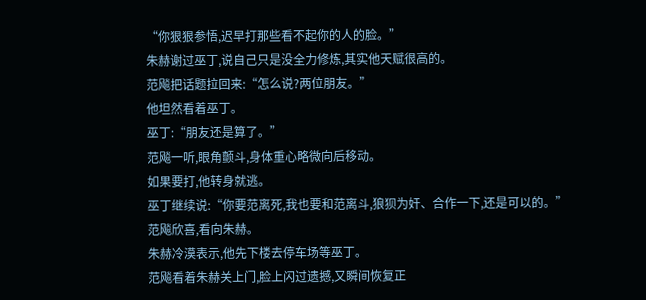“你狠狠参悟,迟早打那些看不起你的人的脸。”
朱赫谢过巫丁,说自己只是没全力修炼,其实他天赋很高的。
范飚把话题拉回来:“怎么说?两位朋友。”
他坦然看着巫丁。
巫丁:“朋友还是算了。”
范飚一听,眼角颤斗,身体重心略微向后移动。
如果要打,他转身就逃。
巫丁继续说:“你要范离死,我也要和范离斗,狼狈为奸、合作一下,还是可以的。”
范飚欣喜,看向朱赫。
朱赫冷漠表示,他先下楼去停车场等巫丁。
范飚看着朱赫关上门,脸上闪过遗撼,又瞬间恢复正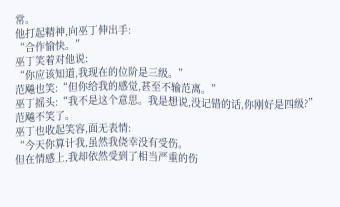常。
他打起精神,向巫丁伸出手:
“合作愉快。”
巫丁笑着对他说:
“你应该知道,我现在的位阶是三级。”
范飚也笑:“但你给我的感觉,甚至不输范离。”
巫丁摇头:“我不是这个意思。我是想说,没记错的话,你刚好是四级?”
范飚不笑了。
巫丁也收起笑容,面无表情:
“今天你算计我,虽然我侥幸没有受伤。
但在情感上,我却依然受到了相当严重的伤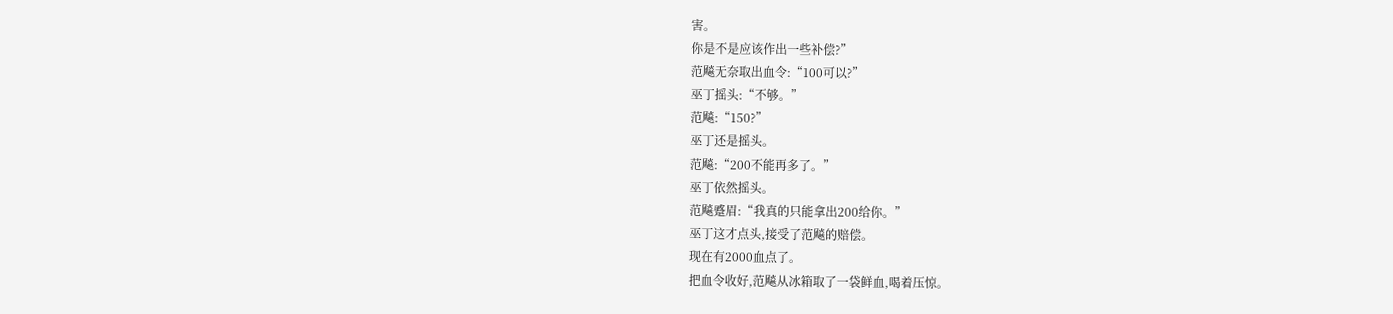害。
你是不是应该作出一些补偿?”
范飚无奈取出血令:“100可以?”
巫丁摇头:“不够。”
范飚:“150?”
巫丁还是摇头。
范飚:“200不能再多了。”
巫丁依然摇头。
范飚蹙眉:“我真的只能拿出200给你。”
巫丁这才点头,接受了范飚的赔偿。
现在有2000血点了。
把血令收好,范飚从冰箱取了一袋鲜血,喝着压惊。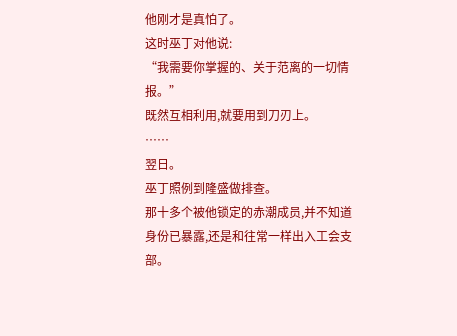他刚才是真怕了。
这时巫丁对他说:
“我需要你掌握的、关于范离的一切情报。”
既然互相利用,就要用到刀刃上。
……
翌日。
巫丁照例到隆盛做排查。
那十多个被他锁定的赤潮成员,并不知道身份已暴露,还是和往常一样出入工会支部。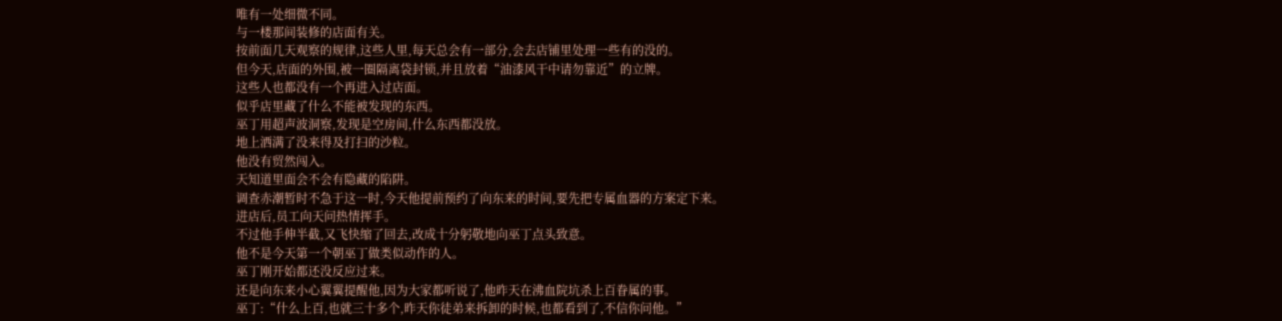唯有一处细微不同。
与一楼那间装修的店面有关。
按前面几天观察的规律,这些人里,每天总会有一部分,会去店铺里处理一些有的没的。
但今天,店面的外围,被一圈隔离袋封锁,并且放着“油漆风干中请勿靠近”的立牌。
这些人也都没有一个再进入过店面。
似乎店里藏了什么不能被发现的东西。
巫丁用超声波洞察,发现是空房间,什么东西都没放。
地上洒满了没来得及打扫的沙粒。
他没有贸然闯入。
天知道里面会不会有隐藏的陷阱。
调查赤潮暂时不急于这一时,今天他提前预约了向东来的时间,要先把专属血器的方案定下来。
进店后,员工向天问热情挥手。
不过他手伸半截,又飞快缩了回去,改成十分躬敬地向巫丁点头致意。
他不是今天第一个朝巫丁做类似动作的人。
巫丁刚开始都还没反应过来。
还是向东来小心翼翼提醒他,因为大家都听说了,他昨天在沸血院坑杀上百眷属的事。
巫丁:“什么上百,也就三十多个,昨天你徒弟来拆卸的时候,也都看到了,不信你问他。”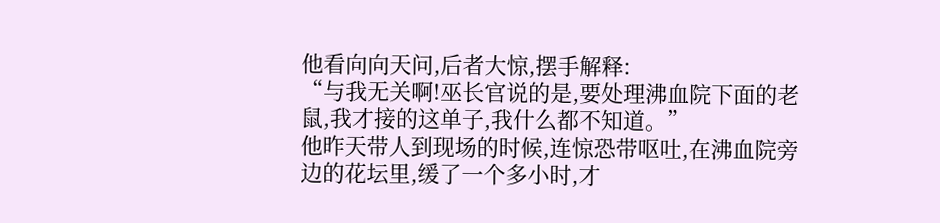他看向向天问,后者大惊,摆手解释:
“与我无关啊!巫长官说的是,要处理沸血院下面的老鼠,我才接的这单子,我什么都不知道。”
他昨天带人到现场的时候,连惊恐带呕吐,在沸血院旁边的花坛里,缓了一个多小时,才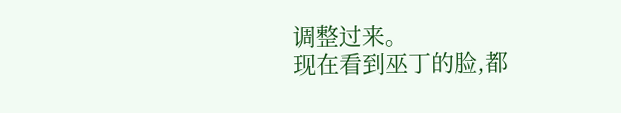调整过来。
现在看到巫丁的脸,都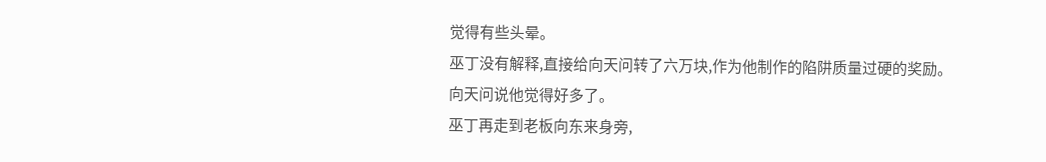觉得有些头晕。
巫丁没有解释,直接给向天问转了六万块,作为他制作的陷阱质量过硬的奖励。
向天问说他觉得好多了。
巫丁再走到老板向东来身旁,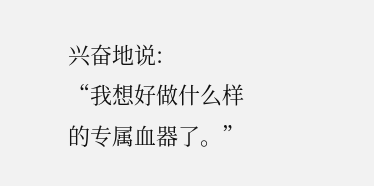兴奋地说:
“我想好做什么样的专属血器了。”